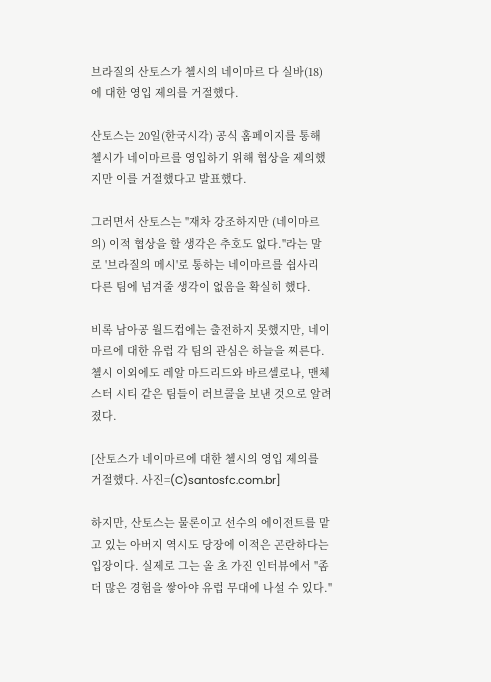브라질의 산토스가 첼시의 네이마르 다 실바(18)에 대한 영입 제의를 거절했다.

산토스는 20일(한국시각) 공식 홈페이지를 통해 첼시가 네이마르를 영입하기 위해 협상을 제의했지만 이를 거절했다고 발표했다.

그러면서 산토스는 "재차 강조하지만 (네이마르의) 이적 협상을 할 생각은 추호도 없다."라는 말로 '브라질의 메시'로 통하는 네이마르를 쉽사리 다른 팀에 넘겨줄 생각이 없음을 확실히 했다.

비록 남아공 월드컵에는 출전하지 못했지만, 네이마르에 대한 유럽 각 팀의 관심은 하늘을 찌른다. 첼시 이외에도 레알 마드리드와 바르셀로나, 맨체스터 시티 같은 팀들이 러브콜을 보낸 것으로 알려졌다.

[산토스가 네이마르에 대한 첼시의 영입 제의를 거절했다. 사진=(C)santosfc.com.br]

하지만, 산토스는 물론이고 선수의 에이전트를 맡고 있는 아버지 역시도 당장에 이적은 곤란하다는 입장이다. 실제로 그는 올 초 가진 인터뷰에서 "좀 더 많은 경험을 쌓아야 유럽 무대에 나설 수 있다."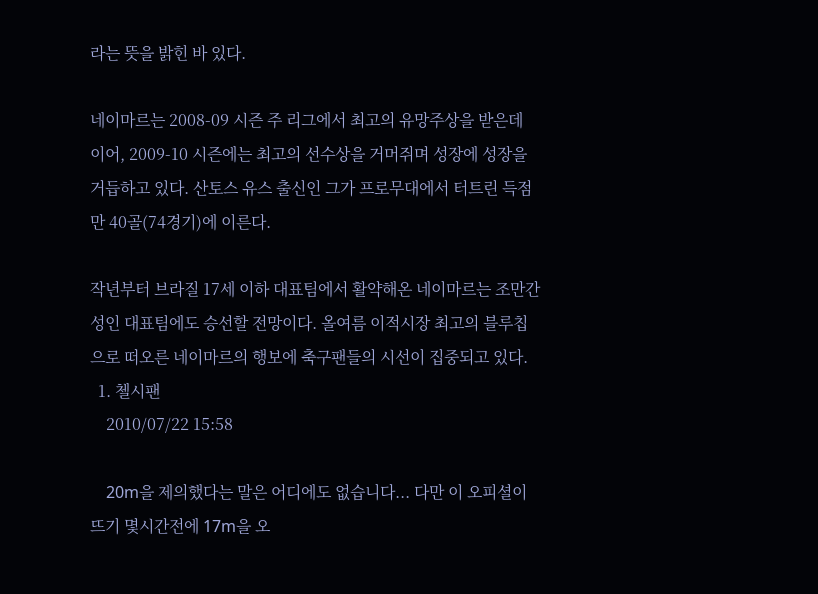라는 뜻을 밝힌 바 있다.

네이마르는 2008-09 시즌 주 리그에서 최고의 유망주상을 받은데 이어, 2009-10 시즌에는 최고의 선수상을 거머쥐며 성장에 성장을 거듭하고 있다. 산토스 유스 출신인 그가 프로무대에서 터트린 득점만 40골(74경기)에 이른다.

작년부터 브라질 17세 이하 대표팀에서 활약해온 네이마르는 조만간 성인 대표팀에도 승선할 전망이다. 올여름 이적시장 최고의 블루칩으로 떠오른 네이마르의 행보에 축구팬들의 시선이 집중되고 있다.
  1. 첼시팬
    2010/07/22 15:58

    20m을 제의했다는 말은 어디에도 없습니다... 다만 이 오피셜이 뜨기 몇시간전에 17m을 오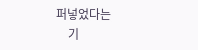퍼넣었다는
    기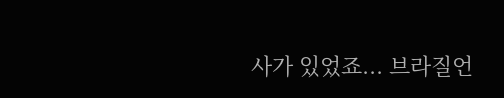사가 있었죠... 브라질언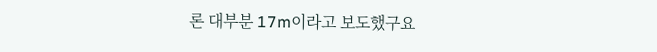론 대부분 17m이라고 보도했구요